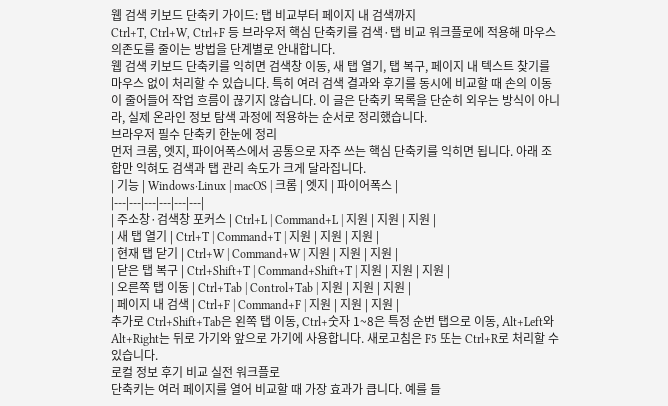웹 검색 키보드 단축키 가이드: 탭 비교부터 페이지 내 검색까지
Ctrl+T, Ctrl+W, Ctrl+F 등 브라우저 핵심 단축키를 검색·탭 비교 워크플로에 적용해 마우스 의존도를 줄이는 방법을 단계별로 안내합니다.
웹 검색 키보드 단축키를 익히면 검색창 이동, 새 탭 열기, 탭 복구, 페이지 내 텍스트 찾기를 마우스 없이 처리할 수 있습니다. 특히 여러 검색 결과와 후기를 동시에 비교할 때 손의 이동이 줄어들어 작업 흐름이 끊기지 않습니다. 이 글은 단축키 목록을 단순히 외우는 방식이 아니라, 실제 온라인 정보 탐색 과정에 적용하는 순서로 정리했습니다.
브라우저 필수 단축키 한눈에 정리
먼저 크롬, 엣지, 파이어폭스에서 공통으로 자주 쓰는 핵심 단축키를 익히면 됩니다. 아래 조합만 익혀도 검색과 탭 관리 속도가 크게 달라집니다.
| 기능 | Windows·Linux | macOS | 크롬 | 엣지 | 파이어폭스 |
|---|---|---|---|---|---|
| 주소창·검색창 포커스 | Ctrl+L | Command+L | 지원 | 지원 | 지원 |
| 새 탭 열기 | Ctrl+T | Command+T | 지원 | 지원 | 지원 |
| 현재 탭 닫기 | Ctrl+W | Command+W | 지원 | 지원 | 지원 |
| 닫은 탭 복구 | Ctrl+Shift+T | Command+Shift+T | 지원 | 지원 | 지원 |
| 오른쪽 탭 이동 | Ctrl+Tab | Control+Tab | 지원 | 지원 | 지원 |
| 페이지 내 검색 | Ctrl+F | Command+F | 지원 | 지원 | 지원 |
추가로 Ctrl+Shift+Tab은 왼쪽 탭 이동, Ctrl+숫자 1~8은 특정 순번 탭으로 이동, Alt+Left와 Alt+Right는 뒤로 가기와 앞으로 가기에 사용합니다. 새로고침은 F5 또는 Ctrl+R로 처리할 수 있습니다.
로컬 정보 후기 비교 실전 워크플로
단축키는 여러 페이지를 열어 비교할 때 가장 효과가 큽니다. 예를 들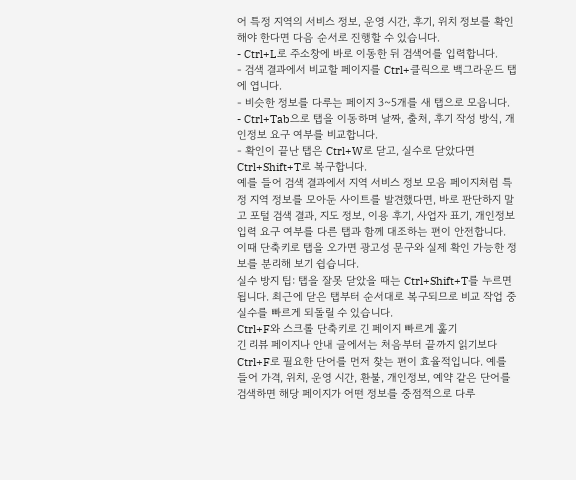어 특정 지역의 서비스 정보, 운영 시간, 후기, 위치 정보를 확인해야 한다면 다음 순서로 진행할 수 있습니다.
- Ctrl+L로 주소창에 바로 이동한 뒤 검색어를 입력합니다.
- 검색 결과에서 비교할 페이지를 Ctrl+클릭으로 백그라운드 탭에 엽니다.
- 비슷한 정보를 다루는 페이지 3~5개를 새 탭으로 모읍니다.
- Ctrl+Tab으로 탭을 이동하며 날짜, 출처, 후기 작성 방식, 개인정보 요구 여부를 비교합니다.
- 확인이 끝난 탭은 Ctrl+W로 닫고, 실수로 닫았다면 Ctrl+Shift+T로 복구합니다.
예를 들어 검색 결과에서 지역 서비스 정보 모음 페이지처럼 특정 지역 정보를 모아둔 사이트를 발견했다면, 바로 판단하지 말고 포털 검색 결과, 지도 정보, 이용 후기, 사업자 표기, 개인정보 입력 요구 여부를 다른 탭과 함께 대조하는 편이 안전합니다. 이때 단축키로 탭을 오가면 광고성 문구와 실제 확인 가능한 정보를 분리해 보기 쉽습니다.
실수 방지 팁: 탭을 잘못 닫았을 때는 Ctrl+Shift+T를 누르면 됩니다. 최근에 닫은 탭부터 순서대로 복구되므로 비교 작업 중 실수를 빠르게 되돌릴 수 있습니다.
Ctrl+F와 스크롤 단축키로 긴 페이지 빠르게 훑기
긴 리뷰 페이지나 안내 글에서는 처음부터 끝까지 읽기보다 Ctrl+F로 필요한 단어를 먼저 찾는 편이 효율적입니다. 예를 들어 가격, 위치, 운영 시간, 환불, 개인정보, 예약 같은 단어를 검색하면 해당 페이지가 어떤 정보를 중점적으로 다루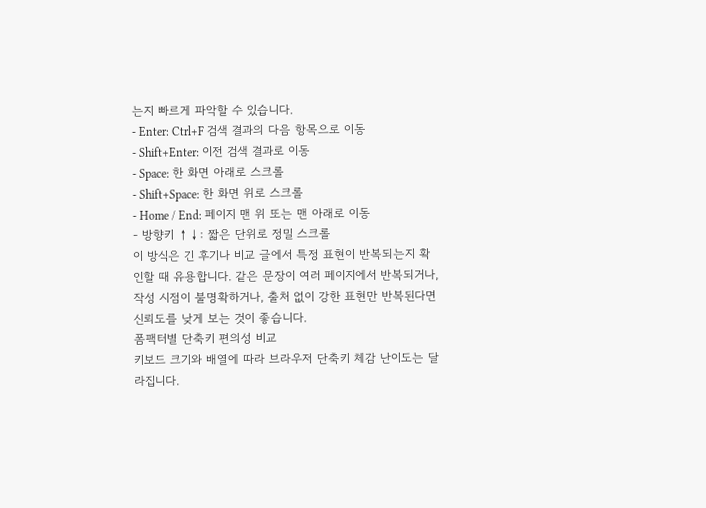는지 빠르게 파악할 수 있습니다.
- Enter: Ctrl+F 검색 결과의 다음 항목으로 이동
- Shift+Enter: 이전 검색 결과로 이동
- Space: 한 화면 아래로 스크롤
- Shift+Space: 한 화면 위로 스크롤
- Home / End: 페이지 맨 위 또는 맨 아래로 이동
- 방향키 ↑↓: 짧은 단위로 정밀 스크롤
이 방식은 긴 후기나 비교 글에서 특정 표현이 반복되는지 확인할 때 유용합니다. 같은 문장이 여러 페이지에서 반복되거나, 작성 시점이 불명확하거나, 출처 없이 강한 표현만 반복된다면 신뢰도를 낮게 보는 것이 좋습니다.
폼팩터별 단축키 편의성 비교
키보드 크기와 배열에 따라 브라우저 단축키 체감 난이도는 달라집니다.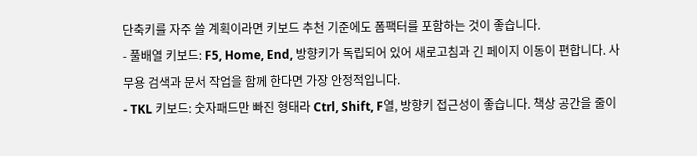단축키를 자주 쓸 계획이라면 키보드 추천 기준에도 폼팩터를 포함하는 것이 좋습니다.
- 풀배열 키보드: F5, Home, End, 방향키가 독립되어 있어 새로고침과 긴 페이지 이동이 편합니다. 사무용 검색과 문서 작업을 함께 한다면 가장 안정적입니다.
- TKL 키보드: 숫자패드만 빠진 형태라 Ctrl, Shift, F열, 방향키 접근성이 좋습니다. 책상 공간을 줄이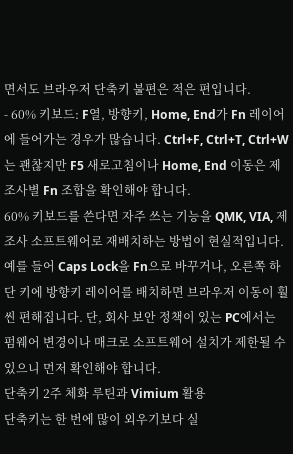면서도 브라우저 단축키 불편은 적은 편입니다.
- 60% 키보드: F열, 방향키, Home, End가 Fn 레이어에 들어가는 경우가 많습니다. Ctrl+F, Ctrl+T, Ctrl+W는 괜찮지만 F5 새로고침이나 Home, End 이동은 제조사별 Fn 조합을 확인해야 합니다.
60% 키보드를 쓴다면 자주 쓰는 기능을 QMK, VIA, 제조사 소프트웨어로 재배치하는 방법이 현실적입니다. 예를 들어 Caps Lock을 Fn으로 바꾸거나, 오른쪽 하단 키에 방향키 레이어를 배치하면 브라우저 이동이 훨씬 편해집니다. 단, 회사 보안 정책이 있는 PC에서는 펌웨어 변경이나 매크로 소프트웨어 설치가 제한될 수 있으니 먼저 확인해야 합니다.
단축키 2주 체화 루틴과 Vimium 활용
단축키는 한 번에 많이 외우기보다 실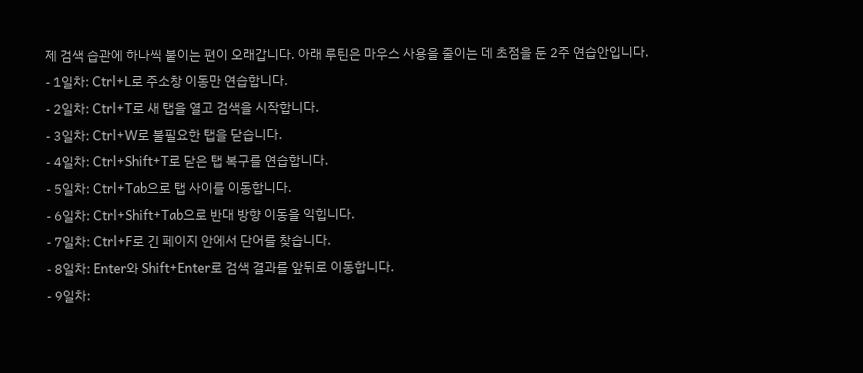제 검색 습관에 하나씩 붙이는 편이 오래갑니다. 아래 루틴은 마우스 사용을 줄이는 데 초점을 둔 2주 연습안입니다.
- 1일차: Ctrl+L로 주소창 이동만 연습합니다.
- 2일차: Ctrl+T로 새 탭을 열고 검색을 시작합니다.
- 3일차: Ctrl+W로 불필요한 탭을 닫습니다.
- 4일차: Ctrl+Shift+T로 닫은 탭 복구를 연습합니다.
- 5일차: Ctrl+Tab으로 탭 사이를 이동합니다.
- 6일차: Ctrl+Shift+Tab으로 반대 방향 이동을 익힙니다.
- 7일차: Ctrl+F로 긴 페이지 안에서 단어를 찾습니다.
- 8일차: Enter와 Shift+Enter로 검색 결과를 앞뒤로 이동합니다.
- 9일차: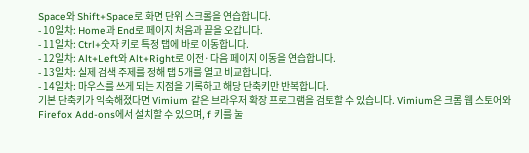Space와 Shift+Space로 화면 단위 스크롤을 연습합니다.
- 10일차: Home과 End로 페이지 처음과 끝을 오갑니다.
- 11일차: Ctrl+숫자 키로 특정 탭에 바로 이동합니다.
- 12일차: Alt+Left와 Alt+Right로 이전·다음 페이지 이동을 연습합니다.
- 13일차: 실제 검색 주제를 정해 탭 5개를 열고 비교합니다.
- 14일차: 마우스를 쓰게 되는 지점을 기록하고 해당 단축키만 반복합니다.
기본 단축키가 익숙해졌다면 Vimium 같은 브라우저 확장 프로그램을 검토할 수 있습니다. Vimium은 크롬 웹 스토어와 Firefox Add-ons에서 설치할 수 있으며, f 키를 눌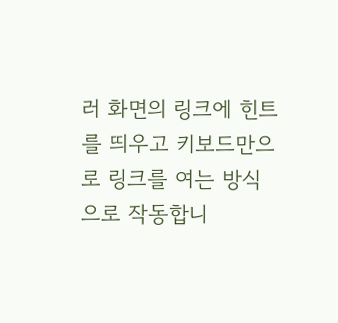러 화면의 링크에 힌트를 띄우고 키보드만으로 링크를 여는 방식으로 작동합니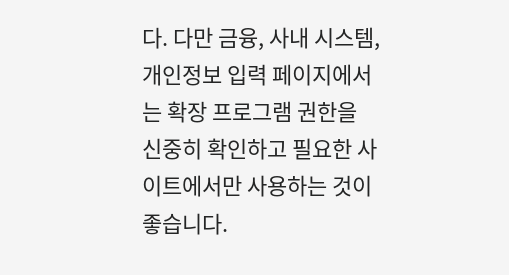다. 다만 금융, 사내 시스템, 개인정보 입력 페이지에서는 확장 프로그램 권한을 신중히 확인하고 필요한 사이트에서만 사용하는 것이 좋습니다.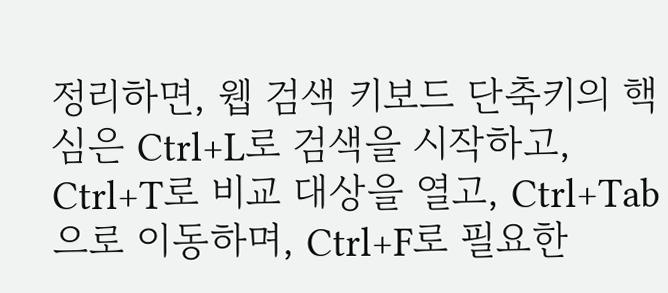정리하면, 웹 검색 키보드 단축키의 핵심은 Ctrl+L로 검색을 시작하고, Ctrl+T로 비교 대상을 열고, Ctrl+Tab으로 이동하며, Ctrl+F로 필요한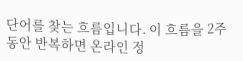단어를 찾는 흐름입니다. 이 흐름을 2주 동안 반복하면 온라인 정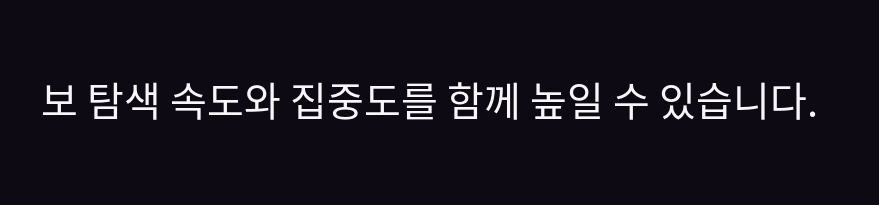보 탐색 속도와 집중도를 함께 높일 수 있습니다.